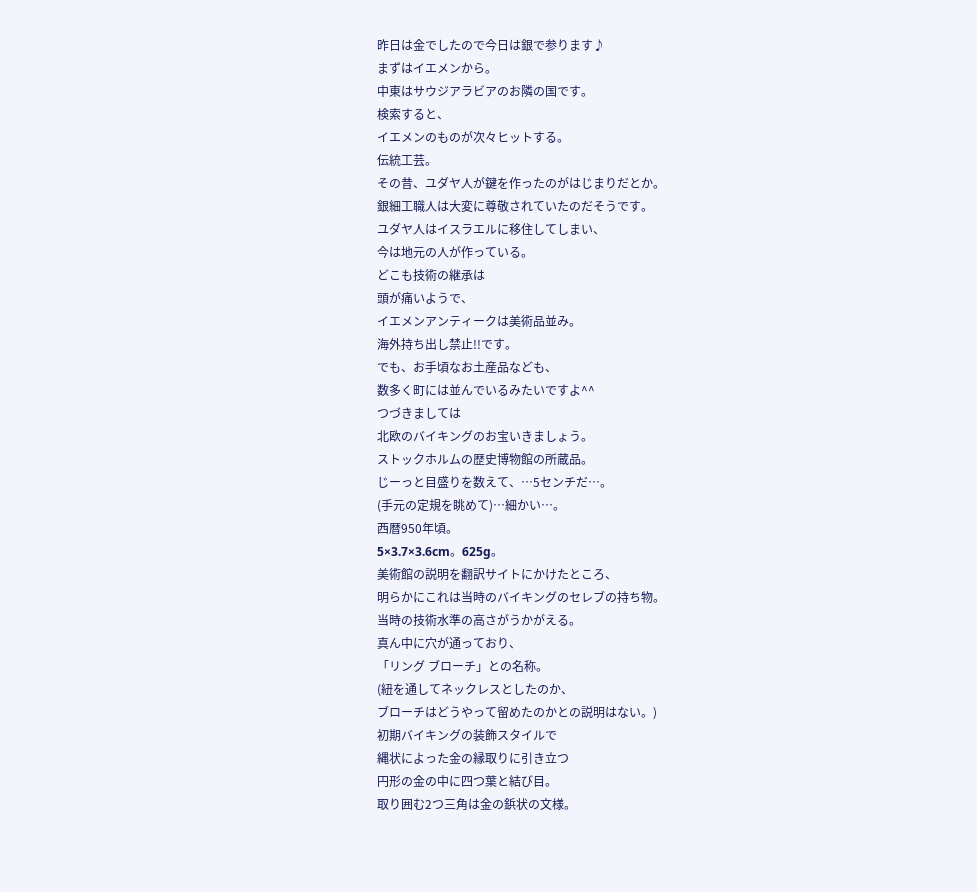昨日は金でしたので今日は銀で参ります♪
まずはイエメンから。
中東はサウジアラビアのお隣の国です。
検索すると、
イエメンのものが次々ヒットする。
伝統工芸。
その昔、ユダヤ人が鍵を作ったのがはじまりだとか。
銀細工職人は大変に尊敬されていたのだそうです。
ユダヤ人はイスラエルに移住してしまい、
今は地元の人が作っている。
どこも技術の継承は
頭が痛いようで、
イエメンアンティークは美術品並み。
海外持ち出し禁止!!です。
でも、お手頃なお土産品なども、
数多く町には並んでいるみたいですよ^^
つづきましては
北欧のバイキングのお宝いきましょう。
ストックホルムの歴史博物館の所蔵品。
じーっと目盛りを数えて、…5センチだ…。
(手元の定規を眺めて)…細かい…。
西暦950年頃。
5×3.7×3.6cm。625g。
美術館の説明を翻訳サイトにかけたところ、
明らかにこれは当時のバイキングのセレブの持ち物。
当時の技術水準の高さがうかがえる。
真ん中に穴が通っており、
「リング ブローチ」との名称。
(紐を通してネックレスとしたのか、
ブローチはどうやって留めたのかとの説明はない。)
初期バイキングの装飾スタイルで
縄状によった金の縁取りに引き立つ
円形の金の中に四つ葉と結び目。
取り囲む2つ三角は金の鋲状の文様。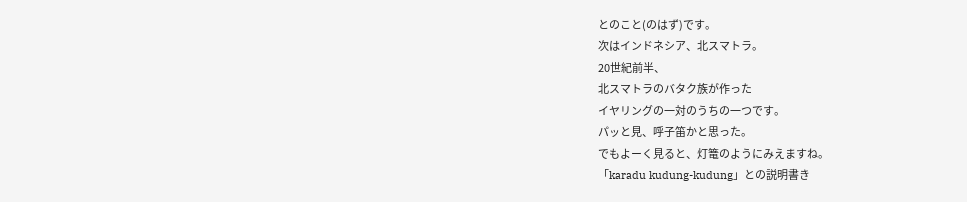とのこと(のはず)です。
次はインドネシア、北スマトラ。
20世紀前半、
北スマトラのバタク族が作った
イヤリングの一対のうちの一つです。
パッと見、呼子笛かと思った。
でもよーく見ると、灯篭のようにみえますね。
「karadu kudung-kudung」との説明書き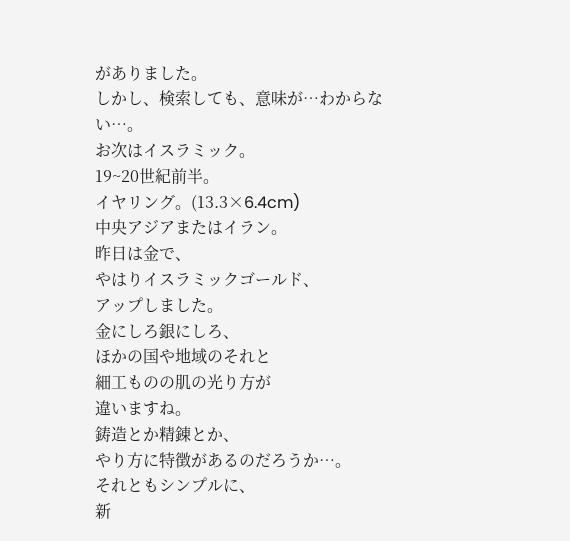がありました。
しかし、検索しても、意味が…わからない…。
お次はイスラミック。
19~20世紀前半。
イヤリング。(13.3×6.4cm)
中央アジアまたはイラン。
昨日は金で、
やはりイスラミックゴールド、
アップしました。
金にしろ銀にしろ、
ほかの国や地域のそれと
細工ものの肌の光り方が
違いますね。
鋳造とか精錬とか、
やり方に特徴があるのだろうか…。
それともシンプルに、
新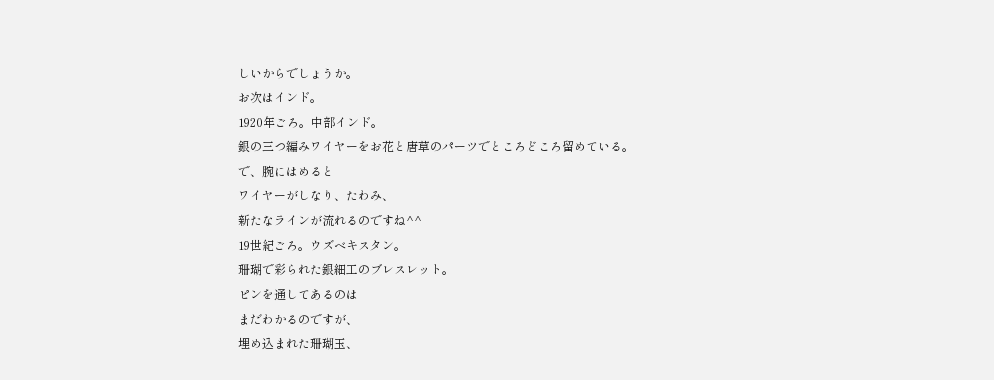しいからでしょうか。
お次はインド。
1920年ごろ。中部インド。
銀の三つ編みワイヤーをお花と唐草のパーツでところどころ留めている。
で、腕にはめると
ワイヤーがしなり、たわみ、
新たなラインが流れるのですね^^
19世紀ごろ。ウズベキスタン。
珊瑚で彩られた銀細工のブレスレット。
ピンを通してあるのは
まだわかるのですが、
埋め込まれた珊瑚玉、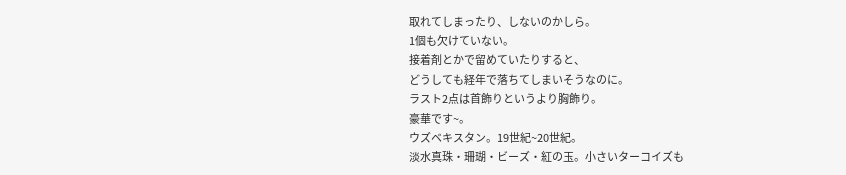取れてしまったり、しないのかしら。
1個も欠けていない。
接着剤とかで留めていたりすると、
どうしても経年で落ちてしまいそうなのに。
ラスト2点は首飾りというより胸飾り。
豪華です~。
ウズベキスタン。19世紀~20世紀。
淡水真珠・珊瑚・ビーズ・紅の玉。小さいターコイズも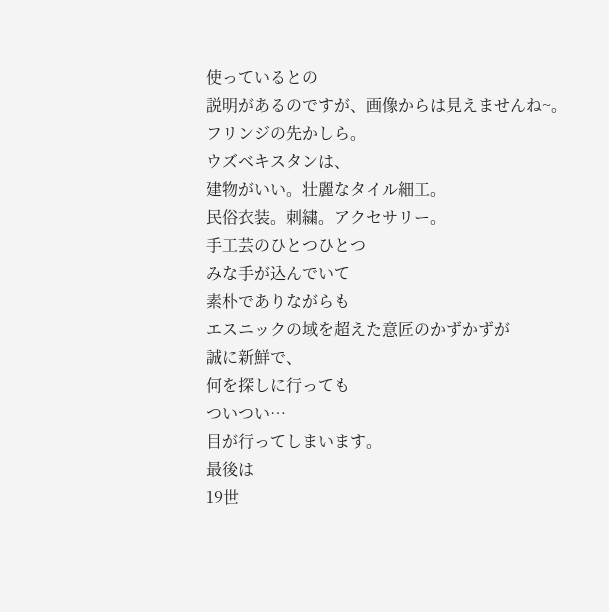使っているとの
説明があるのですが、画像からは見えませんね~。
フリンジの先かしら。
ウズベキスタンは、
建物がいい。壮麗なタイル細工。
民俗衣装。刺繍。アクセサリー。
手工芸のひとつひとつ
みな手が込んでいて
素朴でありながらも
エスニックの域を超えた意匠のかずかずが
誠に新鮮で、
何を探しに行っても
ついつい…
目が行ってしまいます。
最後は
19世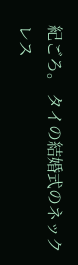紀ごろ。 タイの結婚式のネックレス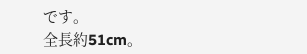です。
全長約51cm。